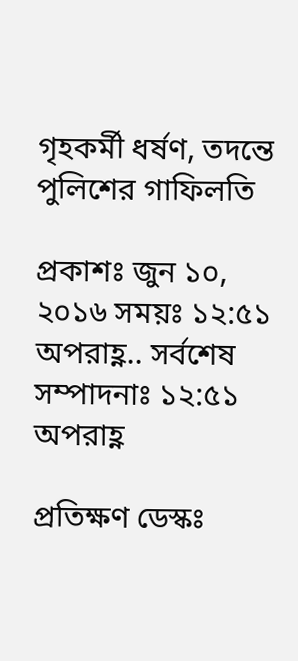গৃহকর্মী ধর্ষণ, তদন্তে পুলিশের গাফিলতি

প্রকাশঃ জুন ১০, ২০১৬ সময়ঃ ১২:৫১ অপরাহ্ণ.. সর্বশেষ সম্পাদনাঃ ১২:৫১ অপরাহ্ণ

প্রতিক্ষণ ডেস্কঃ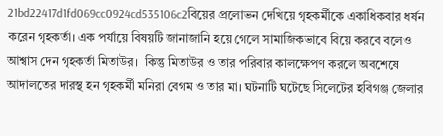21bd22417d1fd069cc0924cd535106c2বিয়ের প্রলোভন দেখিয়ে গৃহকর্মীকে একাধিকবার ধর্ষন করেন গৃহকর্তা। এক পর্যায়ে বিষয়টি জানাজানি হয়ে গেলে সামাজিকভাবে বিয়ে করবে বলেও আশ্বাস দেন গৃহকর্তা মিতাউর।  কিন্তু মিতাউর ও তার পরিবার কালক্ষেপণ করলে অবশেষে আদালতের দারস্থ হন গৃহকর্মী মনিরা বেগম ও তার মা। ঘটনাটি ঘটেছে সিলেটের হবিগঞ্জ জেলার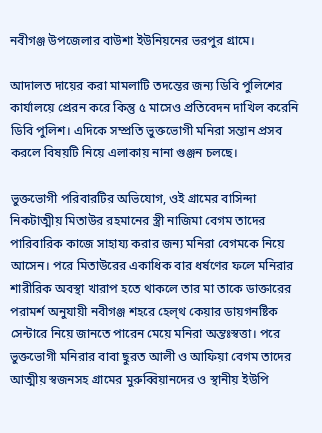নবীগঞ্জ উপজেলার বাউশা ইউনিয়নের ভরপুর গ্রামে।

আদালত দায়ের করা মামলাটি তদন্তের জন্য ডিবি পুলিশের কার্যালয়ে প্রেরন করে কিন্তু ৫ মাসেও প্রতিবেদন দাখিল করেনি ডিবি পুলিশ। এদিকে সম্প্রতি ভুক্তভোগী মনিরা সন্তান প্রসব করলে বিষয়টি নিয়ে এলাকায় নানা গুঞ্জন চলছে।

ভুক্তভোগী পরিবারটির অভিযোগ, ওই গ্রামের বাসিন্দা নিকটাত্মীয় মিতাউর রহমানের স্ত্রী নাজিমা বেগম তাদের পারিবারিক কাজে সাহায্য করার জন্য মনিরা বেগমকে নিয়ে আসেন। পরে মিতাউরের একাধিক বার ধর্ষণের ফলে মনিরার শারীরিক অবস্থা খারাপ হতে থাকলে তার মা তাকে ডাক্তারের পরামর্শ অনুযায়ী নবীগঞ্জ শহরে হেল্থ কেয়ার ডায়গনষ্টিক সেন্টারে নিয়ে জানতে পারেন মেয়ে মনিরা অন্তঃস্বত্তা। পরে ভুক্তভোগী মনিরার বাবা ছুরত আলী ও আফিয়া বেগম তাদের আত্মীয় স্বজনসহ গ্রামের মুরুব্বিয়ানদের ও স্থানীয় ইউপি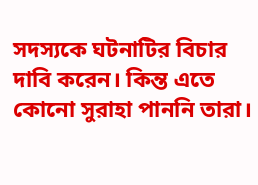সদস্যকে ঘটনাটির বিচার দাবি করেন। কিন্ত এতে কোনো সুরাহা পাননি তারা।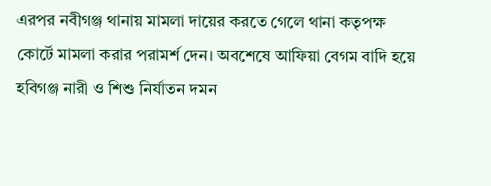এরপর নবীগঞ্জ থানায় মামলা দায়ের করতে গেলে থানা কতৃপক্ষ কোর্টে মামলা করার পরামর্শ দেন। অবশেষে আফিয়া বেগম বাদি হয়ে হবিগঞ্জ নারী ও শিশু নির্যাতন দমন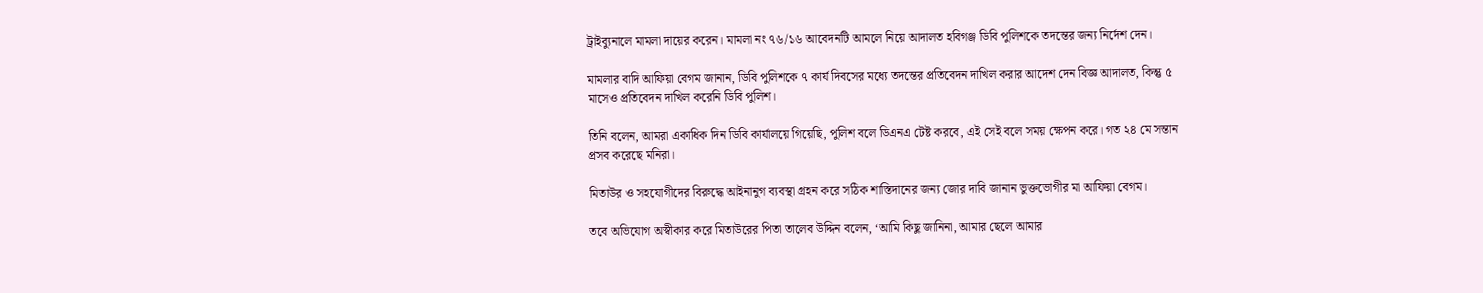ট্রাইব্যুনালে মামলা দায়ের করেন। মামলা নং ৭৬/১৬ আবেদনটি আমলে নিয়ে আদালত হবিগঞ্জ ডিবি পুলিশকে তদন্তের জন্য নির্দেশ দেন।

মামলার বাদি আফিয়া বেগম জানান, ডিবি পুলিশকে ৭ কার্য দিবসের মধ্যে তদন্তের প্রতিবেদন দাখিল করার আদেশ দেন বিজ্ঞ আদালত, কিন্তু ৫ মাসেও প্রতিবেদন দাখিল করেনি ডিবি পুলিশ।

তিনি বলেন, আমরা একাধিক দিন ডিবি কার্যালয়ে গিয়েছি, পুলিশ বলে ডিএনএ টেষ্ট করবে, এই সেই বলে সময় ক্ষেপন করে। গত ২৪ মে সন্তান প্রসব করেছে মনিরা।

মিতাউর ও সহযোগীদের বিরুদ্ধে আইনানুগ ব্যবস্থা গ্রহন করে সঠিক শাস্তিদানের জন্য জোর দাবি জানান ভুক্তভোগীর মা আফিয়া বেগম।

তবে অভিযোগ অস্বীকার করে মিতাউরের পিতা তালেব উদ্দিন বলেন, ‘আমি কিছু জানিনা, আমার ছেলে আমার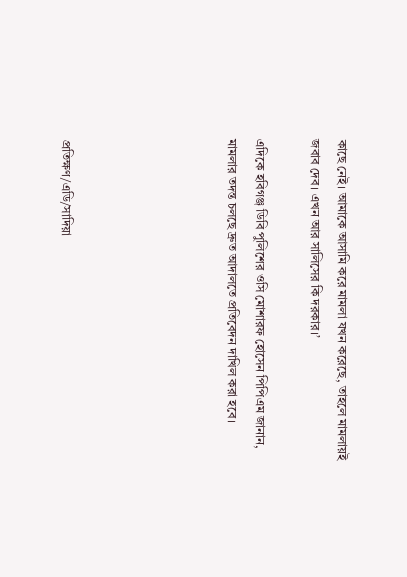কাছে নেই। আমাকে আসামি করে মামলা যখন করেছে, তাহলে মামলায়ই জবাব দেব। এখন আর সালিসের কি দরকার।’

এদিকে হবিগঞ্জ ডিবি পুলিশের ওসি মোশারফ হোসেন পিপিএম জানান, মামলার তদন্ত চলছে দ্রুত আদালতে প্রতিবেদন দাখিল করা হবে।





প্রতিক্ষণ/এডি/সাদিয়া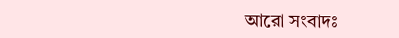আরো সংবাদঃ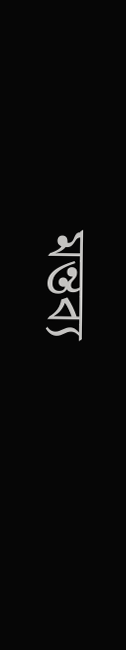মন্তব্য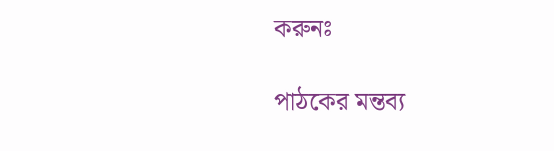করুনঃ

পাঠকের মন্তব্য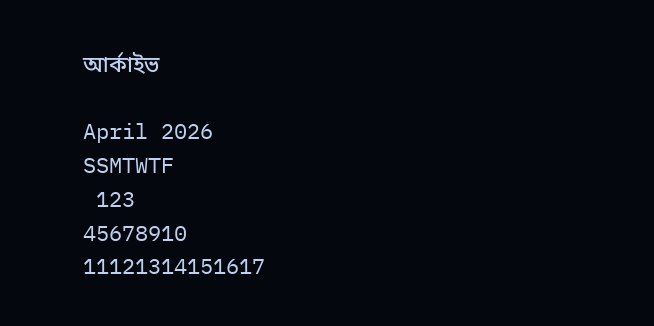আর্কাইভ

April 2026
SSMTWTF
 123
45678910
11121314151617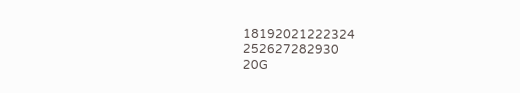18192021222324
252627282930
20G